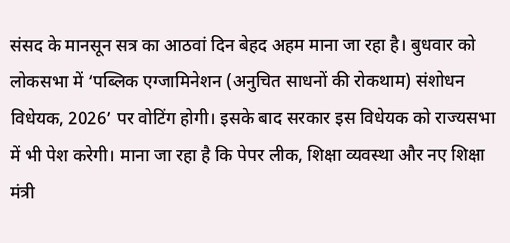संसद के मानसून सत्र का आठवां दिन बेहद अहम माना जा रहा है। बुधवार को लोकसभा में ‘पब्लिक एग्जामिनेशन (अनुचित साधनों की रोकथाम) संशोधन विधेयक, 2026’ पर वोटिंग होगी। इसके बाद सरकार इस विधेयक को राज्यसभा में भी पेश करेगी। माना जा रहा है कि पेपर लीक, शिक्षा व्यवस्था और नए शिक्षा मंत्री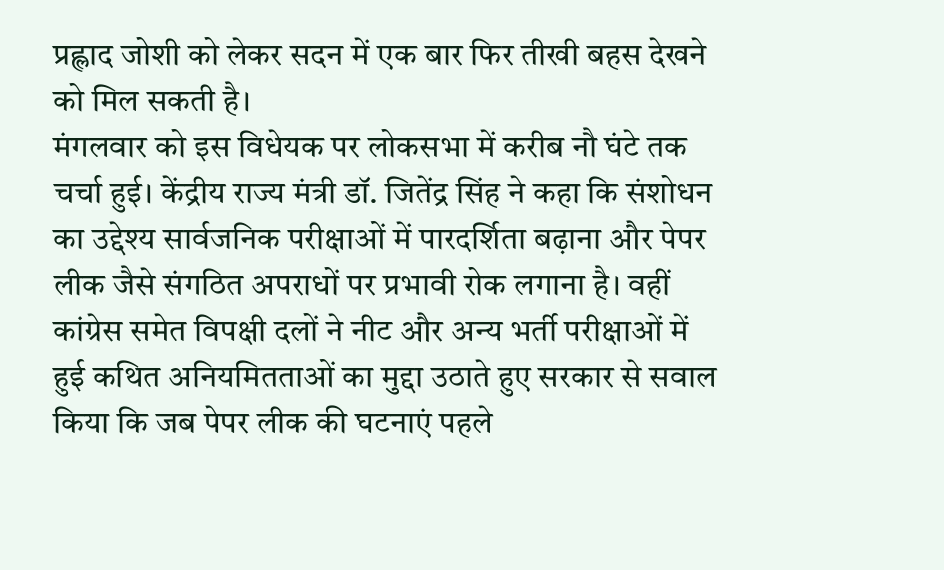प्रह्लाद जोशी को लेकर सदन में एक बार फिर तीखी बहस देखने को मिल सकती है।
मंगलवार को इस विधेयक पर लोकसभा में करीब नौ घंटे तक चर्चा हुई। केंद्रीय राज्य मंत्री डॉ. जितेंद्र सिंह ने कहा कि संशोधन का उद्देश्य सार्वजनिक परीक्षाओं में पारदर्शिता बढ़ाना और पेपर लीक जैसे संगठित अपराधों पर प्रभावी रोक लगाना है। वहीं कांग्रेस समेत विपक्षी दलों ने नीट और अन्य भर्ती परीक्षाओं में हुई कथित अनियमितताओं का मुद्दा उठाते हुए सरकार से सवाल किया कि जब पेपर लीक की घटनाएं पहले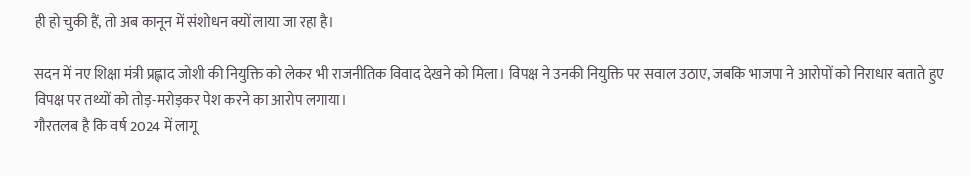ही हो चुकी हैं, तो अब कानून में संशोधन क्यों लाया जा रहा है।

सदन में नए शिक्षा मंत्री प्रह्लाद जोशी की नियुक्ति को लेकर भी राजनीतिक विवाद देखने को मिला। विपक्ष ने उनकी नियुक्ति पर सवाल उठाए, जबकि भाजपा ने आरोपों को निराधार बताते हुए विपक्ष पर तथ्यों को तोड़-मरोड़कर पेश करने का आरोप लगाया।
गौरतलब है कि वर्ष 2024 में लागू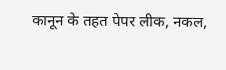कानून के तहत पेपर लीक, नकल,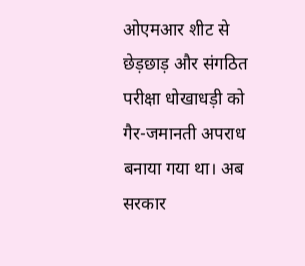ओएमआर शीट से छेड़छाड़ और संगठित परीक्षा धोखाधड़ी को गैर-जमानती अपराध बनाया गया था। अब सरकार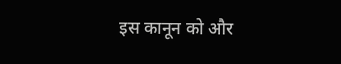इस कानून को और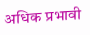अधिक प्रभावी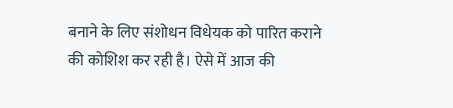बनाने के लिए संशोधन विधेयक को पारित कराने की कोशिश कर रही है। ऐसे में आज की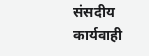संसदीय कार्यवाही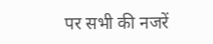पर सभी की नजरें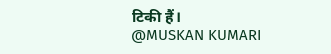टिकी हैं।
@MUSKAN KUMARI